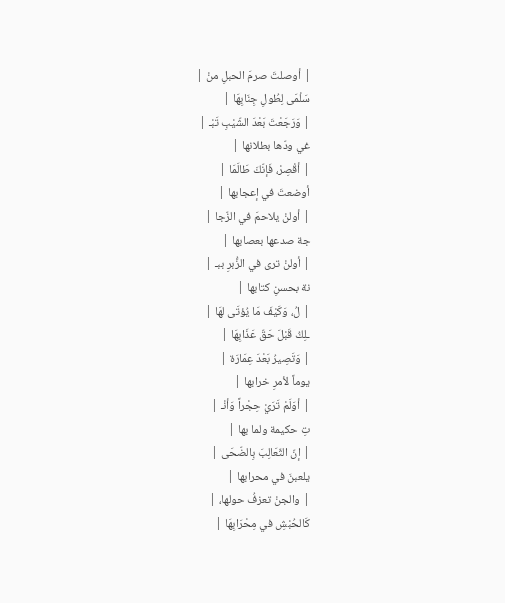| أوصلتَ صرمَ الحبلِ منْ |
سَلْمَى لِطُولِ جِنَابِهَا |
| وَرَجَعْتَ بَعْدَ الشّيْبِ تَبْـ |
غي ودّها بطلانها |
| أقْصِرْ، فَإنّكَ طَالَمَا |
أوضعتَ في إعجابها |
| أولنْ يلاحمَ في الزّجا |
جة صدعها بعصابها |
| أولنْ ترى في الزُّبرِ ببـ |
نة بحسنِ كتابها |
| لُ، وَكَيْفَ مَا يُؤتَى لهَا |
ـلِكُ قَبْلَ حَقّ عَذَابِهَا |
| وَتَصِيرُ بَعْدَ عِمَارَة |
يوماً لأمرِ خرابها |
| أوَلَمْ تَرَيْ حِجْراً وَأنْـ |
تِ حكيمة ولما بها |
| إنّ الثّعَالِبَ بِالضّحَى |
يلعبنَ في محرابها |
| والجنْ تعزفُ حولها، |
كَالحُبْشِ في مِحْرَابِهَا |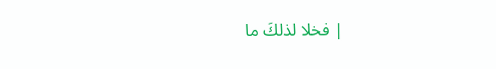| فخلا لذلكَ ما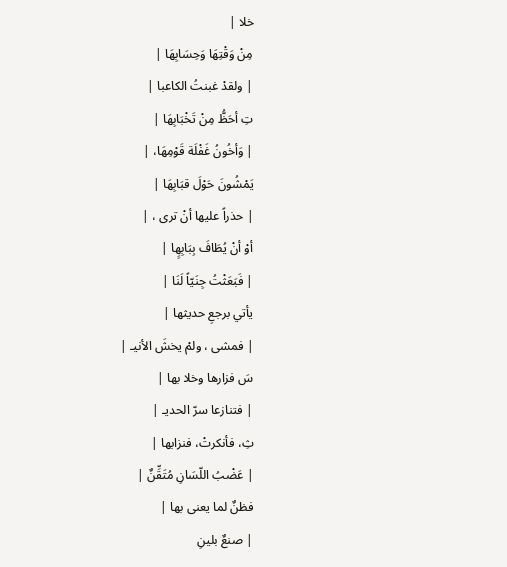خلا |
مِنْ وَقْتِهَا وَحِسَابِهَا |
| ولقدْ غبنتُ الكاعبا |
تِ أحَظُّ مِنْ تَخْبَابِهَا |
| وَأخُونُ غَفْلَة قَوْمِهَا، |
يَمْشُونَ حَوْلَ قبَابِهَا |
| حذراً عليها أنْ ترى ، |
أوْ أنْ يُطَافَ بِبَابِهٍا |
| فَبَعَثْتُ جِنَيّاً لَنَا |
يأتي برجعِ حديثها |
| فمشى ، ولمْ يخشَ الأنيـ |
سَ فزارها وخلا بها |
| فتنازعا سرّ الحديـ |
ثِ، فأنكرتْ، فنزابها |
| عَضْبُ اللّسَانِ مُتَقِّنٌ |
فظنٌ لما يعنى بها |
| صنعٌ بلينِ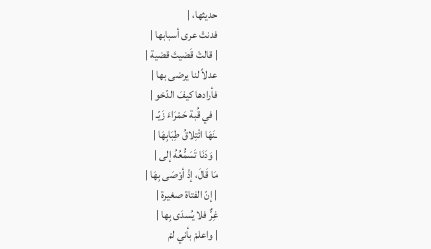حديثها، |
فدنتْ عرى أسبابها |
| قالتْ قَضيتَ قضية |
عدلاً لنا يرضى بها |
فأرادها كيفَ الدّخو |
| في قُبة حَمْرَاءَ زَيّـ |
ـنَهَا ائْتِلاقُ طِبَابِهَا |
| وَدَنَا تَسَمُّعُهُ إلى |
مَا قَالَ، إذْ أوْصَى بِهَا |
| إنّ الفتاة صغيرة |
غِرٌّ فلا يُسدَى بِها |
| واعلمْ بأني لمْ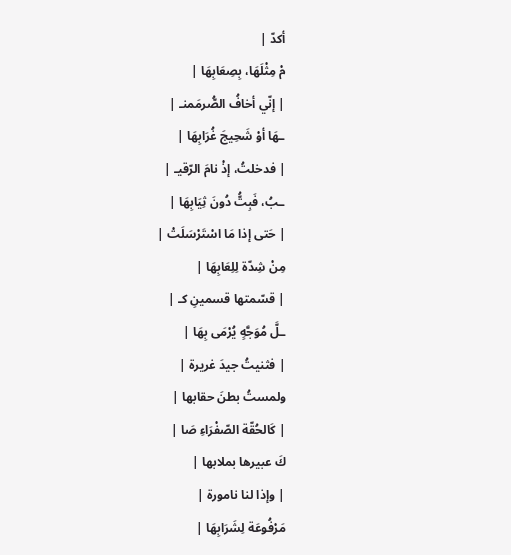أكدّ |
مْ مِثْلَهَا، بِصِعَابِهَا |
| إنّي أخافُ الصُّرمَمنـ |
ـهَا أوْ شَحِيجَ غُرَابِهَا |
| فدخلتُ، إذْ نامَ الرّقيـ |
ـبُ، فَبِتُّ دُونَ ثِيَابِهَا |
| حَتى إذا مَا اسْتَرْسَلَتْ |
مِنْ شِدّة لِلِعَابِهَا |
| قسّمتها قسمينِ كـ |
ـلَّ مُوَجَّهٍ يُرْمَى بِهَا |
| فثنيتُ جيدَ غريرة |
ولمستُ بطنَ حقابها |
| كَالحُقّة الصّفْرَاءِ صَا |
كَ عبيرها بملابها |
| وإذا لنا نامورة |
مَرْفُوعَة لِشَرَابِهَا |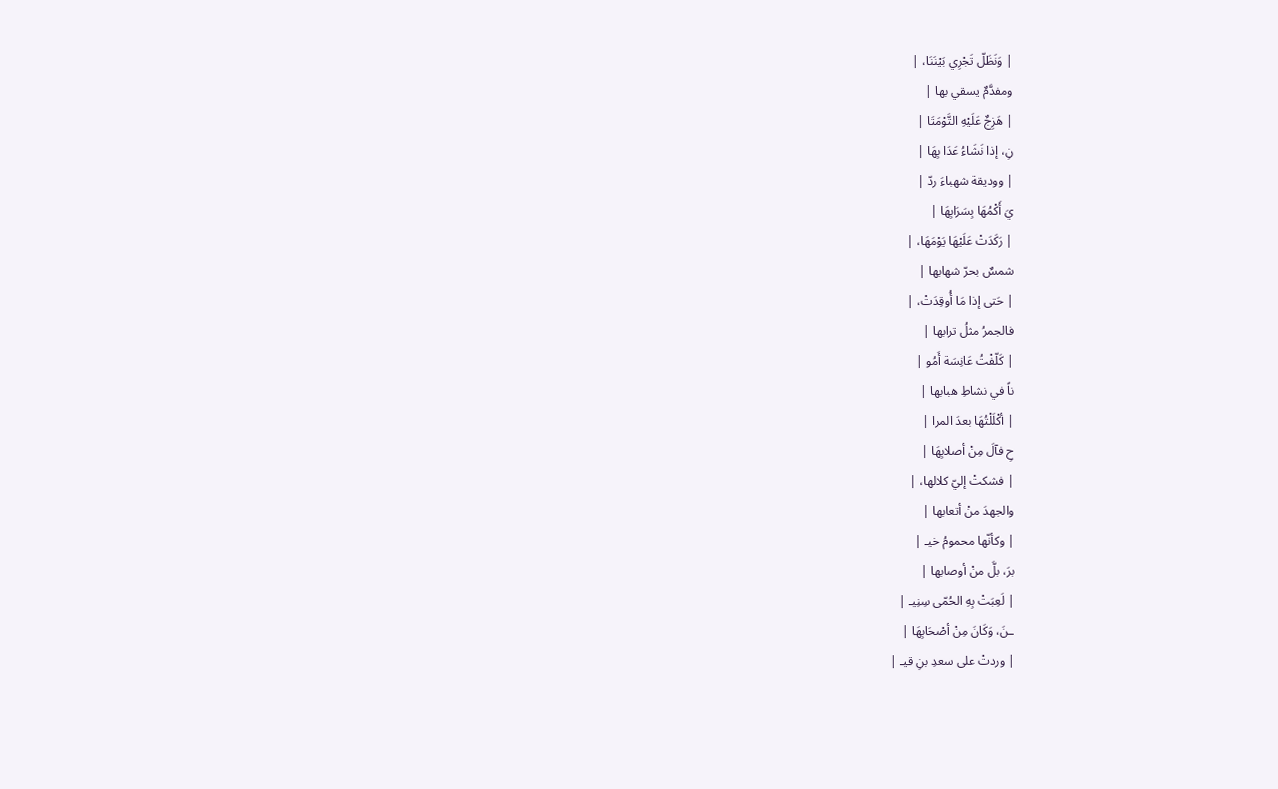| وَنَظَلّ تَجْرِي بَيْنَنَا، |
ومفدَّمٌ يسقي بها |
| هَزِجٌ عَلَيْهِ التَّوْمَتَا |
نِ، إذا نَشَاءُ عَدَا بِهَا |
| ووديقة شهباءَ ردّ |
يَ أَكْمُهَا بِسَرَابِهَا |
| رَكَدَتْ عَلَيْهَا يَوْمَهَا، |
شمسٌ بحرّ شهابها |
| حَتى إذا مَا أُوقِدَتْ، |
فالجمرُ مثلُ ترابها |
| كَلّفْتُ عَانِسَة أَمُو |
ناً في نشاطِ هبابها |
| أكْلَلْتُهَا بعدَ المرا |
حِ فآلَ مِنْ أصلابِهَا |
| فشكتْ إليّ كلالها، |
والجهدَ منْ أتعابها |
| وكأنّها محمومُ خيـ |
برَ، بلَّ منْ أوصابها |
| لَعِبَتْ بِهِ الحُمّى سِنِيـ |
ـنَ، وَكَانَ مِنْ أصْحَابِهَا |
| وردتْ على سعدِ بنِ قيـ |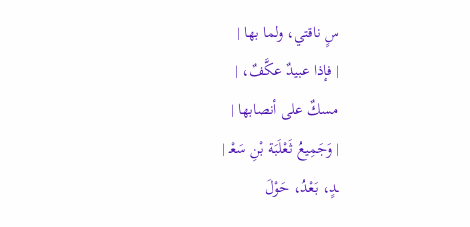سٍ ناقتي، ولما بها |
| فإذا عبيدٌ عكَّفٌ، |
مسكٌ على أنصابها |
| وَجَمِيعُ ثَعْلَبَة بْنِ سَعْـ |
ـدٍ، بَعْدُ، حَوْلَ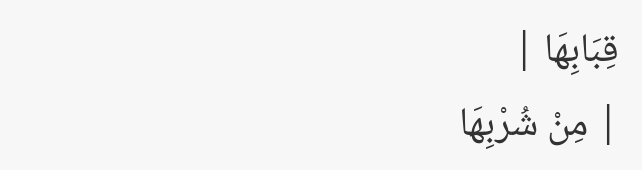قِبَابِهَا |
| مِنْ شُرْبِهَا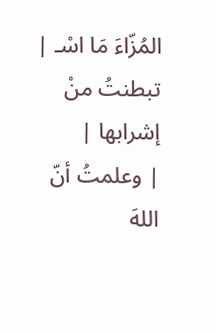المُزّاءَ مَا اسْـ |
تبطنتُ منْ إشرابها |
| وعلمتُ أنّ اللهَ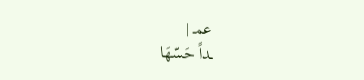عمـ |
ـداً حَسّهَا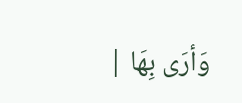وَأرَى بِهَا |